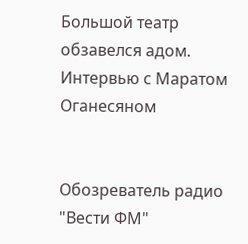Большой театр обзавелся адом. Интервью с Маратом Оганесяном


Обозреватель радио "Вести ФМ"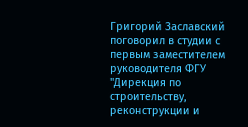Григорий Заславский поговорил в студии с первым заместителем руководителя ФГУ "Дирекция по строительству, реконструкции и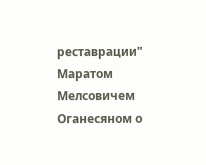реставрации" Маратом Мелсовичем Оганесяном о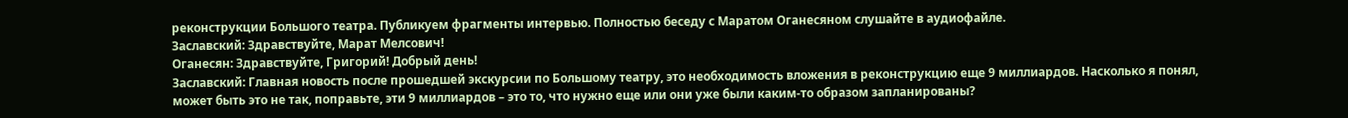реконструкции Большого театра. Публикуем фрагменты интервью. Полностью беседу с Маратом Оганесяном слушайте в аудиофайле.
Заславский: Здравствуйте, Марат Мелсович!
Оганесян: Здравствуйте, Григорий! Добрый день!
Заславский: Главная новость после прошедшей экскурсии по Большому театру, это необходимость вложения в реконструкцию еще 9 миллиардов. Насколько я понял, может быть это не так, поправьте, эти 9 миллиардов – это то, что нужно еще или они уже были каким-то образом запланированы?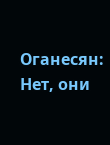Оганесян: Нет, они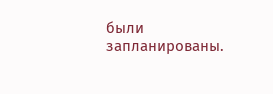были запланированы.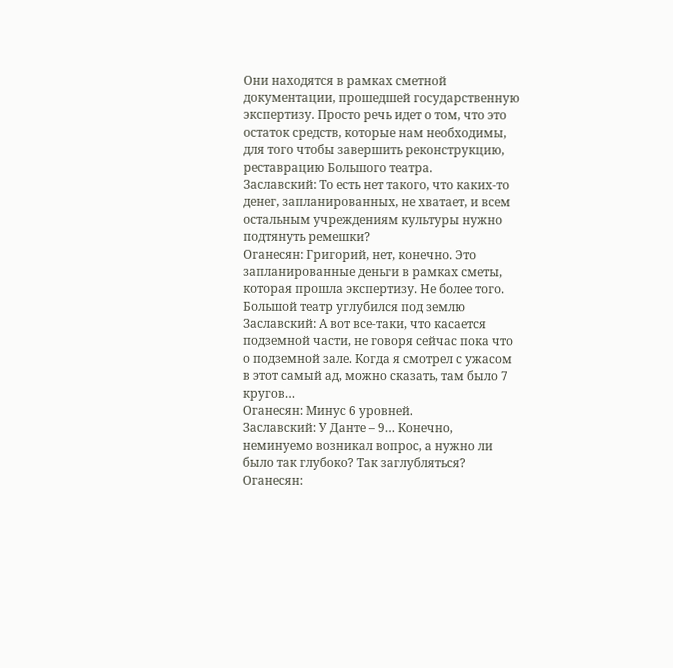Они находятся в рамках сметной документации, прошедшей государственную экспертизу. Просто речь идет о том, что это остаток средств, которые нам необходимы, для того чтобы завершить реконструкцию, реставрацию Большого театра.
Заславский: То есть нет такого, что каких-то денег, запланированных, не хватает, и всем остальным учреждениям культуры нужно подтянуть ремешки?
Оганесян: Григорий, нет, конечно. Это запланированные деньги в рамках сметы, которая прошла экспертизу. Не более того.
Большой театр углубился под землю
Заславский: А вот все-таки, что касается подземной части, не говоря сейчас пока что о подземной зале. Когда я смотрел с ужасом в этот самый ад, можно сказать, там было 7 кругов…
Оганесян: Минус 6 уровней.
Заславский: У Данте – 9… Конечно, неминуемо возникал вопрос, а нужно ли было так глубоко? Так заглубляться?
Оганесян: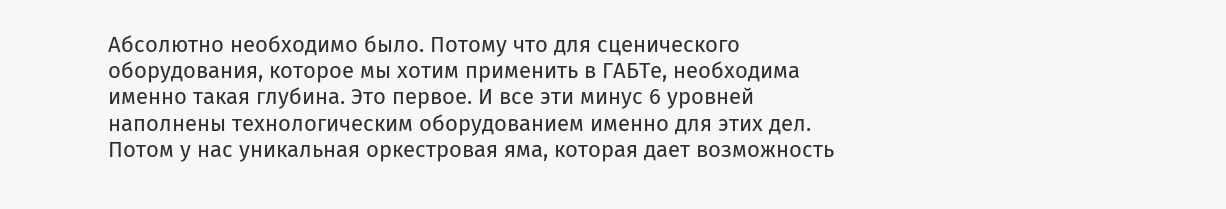Абсолютно необходимо было. Потому что для сценического оборудования, которое мы хотим применить в ГАБТе, необходима именно такая глубина. Это первое. И все эти минус 6 уровней наполнены технологическим оборудованием именно для этих дел. Потом у нас уникальная оркестровая яма, которая дает возможность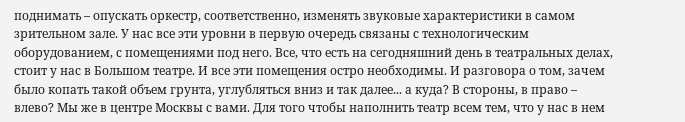поднимать – опускать оркестр, соответственно, изменять звуковые характеристики в самом зрительном зале. У нас все эти уровни в первую очередь связаны с технологическим оборудованием, с помещениями под него. Все, что есть на сегодняшний день в театральных делах, стоит у нас в Большом театре. И все эти помещения остро необходимы. И разговора о том, зачем было копать такой объем грунта, углубляться вниз и так далее... а куда? В стороны, в право – влево? Мы же в центре Москвы с вами. Для того чтобы наполнить театр всем тем, что у нас в нем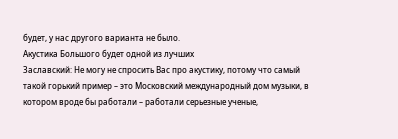будет, у нас другого варианта не было.
Акустика Большого будет одной из лучших
Заславский: Не могу не спросить Вас про акустику, потому что самый такой горький пример – это Московский международный дом музыки, в котором вроде бы работали – работали серьезные ученые,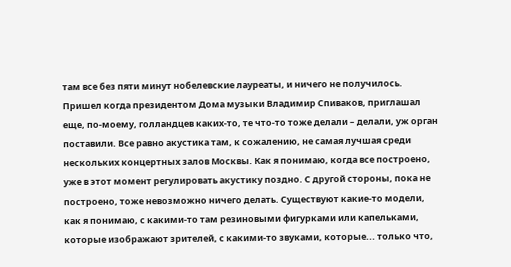там все без пяти минут нобелевские лауреаты, и ничего не получилось. Пришел когда президентом Дома музыки Владимир Спиваков, приглашал еще, по-моему, голландцев каких-то, те что-то тоже делали – делали, уж орган поставили. Все равно акустика там, к сожалению, не самая лучшая среди нескольких концертных залов Москвы. Как я понимаю, когда все построено, уже в этот момент регулировать акустику поздно. С другой стороны, пока не построено, тоже невозможно ничего делать. Существуют какие-то модели, как я понимаю, с какими-то там резиновыми фигурками или капельками, которые изображают зрителей, с какими-то звуками, которые... только что,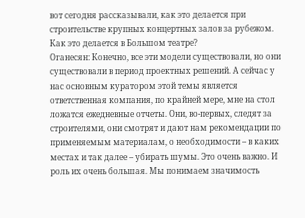вот сегодня рассказывали, как это делается при строительстве крупных концертных залов за рубежом. Как это делается в Большом театре?
Оганесян: Конечно, все эти модели существовали, но они существовали в период проектных решений. А сейчас у нас основным куратором этой темы является ответственная компания, по крайней мере, мне на стол ложатся ежедневные отчеты. Они, во-первых, следят за строителями, они смотрят и дают нам рекомендации по применяемым материалам, о необходимости – в каких местах и так далее – убирать шумы. Это очень важно. И роль их очень большая. Мы понимаем значимость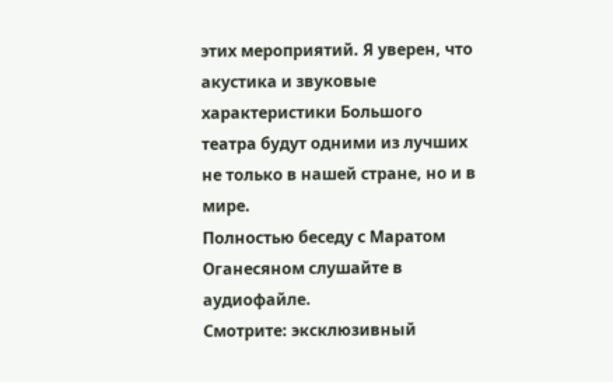этих мероприятий. Я уверен, что акустика и звуковые характеристики Большого театра будут одними из лучших не только в нашей стране, но и в мире.
Полностью беседу с Маратом Оганесяном слушайте в аудиофайле.
Смотрите: эксклюзивный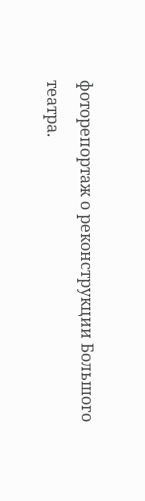фоторепортаж о реконструкции Большого театра.